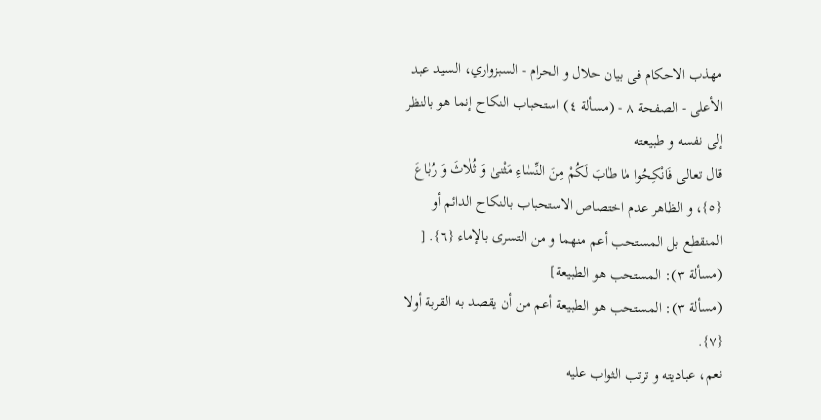مهذب الاحکام فی بیان حلال و الحرام - السبزواري، السيد عبد الأعلى - الصفحة ٨ - (مسألة ٤) استحباب النکاح إنما هو بالنظر إلی نفسه و طبیعته
قال تعالی فَانْکِحُوا مٰا طٰابَ لَکُمْ مِنَ النِّسٰاءِ مَثْنیٰ وَ ثُلٰاثَ وَ رُبٰاعَ {٥}، و الظاهر عدم اختصاص الاستحباب بالنکاح الدائم أو المنقطع بل المستحب أعم منهما و من التسری بالإماء {٦}. [ (مسألة ٣): المستحب هو الطبیعة]
(مسألة ٣): المستحب هو الطبیعة أعم من أن یقصد به القربة أولا {٧}.
نعم، عبادیته و ترتب الثواب علیه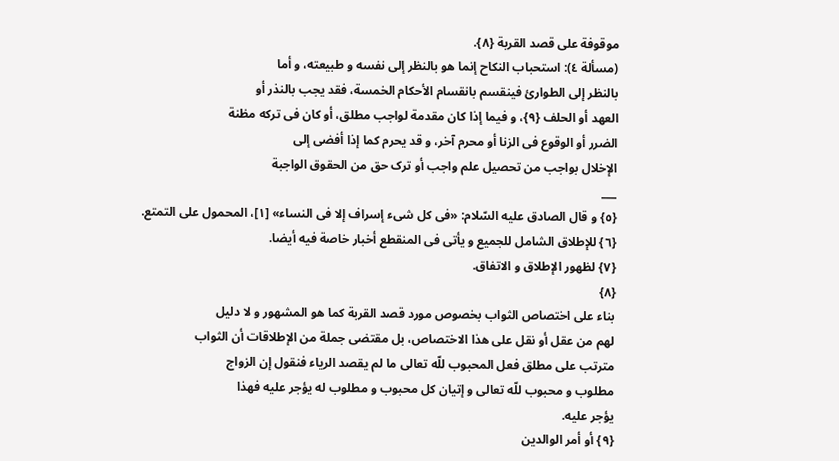موقوفة علی قصد القربة {٨}.
(مسألة ٤): استحباب النکاح إنما هو بالنظر إلی نفسه و طبیعته، و أما
بالنظر إلی الطوارئ فینقسم بانقسام الأحکام الخمسة، فقد یجب بالنذر أو
العهد أو الحلف {٩}، و فیما إذا کان مقدمة لواجب مطلق، أو کان فی ترکه مظنة
الضرر أو الوقوع فی الزنا أو محرم آخر، و قد یحرم کما إذا أفضی إلی
الإخلال بواجب من تحصیل علم واجب أو ترک حق من الحقوق الواجبة
___
{٥} و قال الصادق علیه السّلام: «فی کل شیء إسراف إلا فی النساء» [١]، المحمول علی التمتع.
{٦} للإطلاق الشامل للجمیع و یأتی فی المنقطع أخبار خاصة فیه أیضا.
{٧} لظهور الإطلاق و الاتفاق.
{٨}
بناء علی اختصاص الثواب بخصوص مورد قصد القربة کما هو المشهور و لا دلیل
لهم من عقل أو نقل علی هذا الاختصاص، بل مقتضی جملة من الإطلاقات أن الثواب
مترتب علی مطلق فعل المحبوب للّه تعالی ما لم یقصد الریاء فنقول إن الزواج
مطلوب و محبوب للّه تعالی و إتیان کل محبوب و مطلوب له یؤجر علیه فهذا
یؤجر علیه.
{٩} أو أمر الوالدین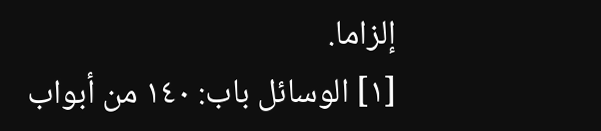إلزاما.
[١] الوسائل باب: ١٤٠ من أبواب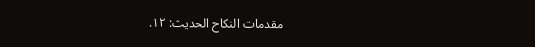مقدمات النکاح الحدیث: ١٢.